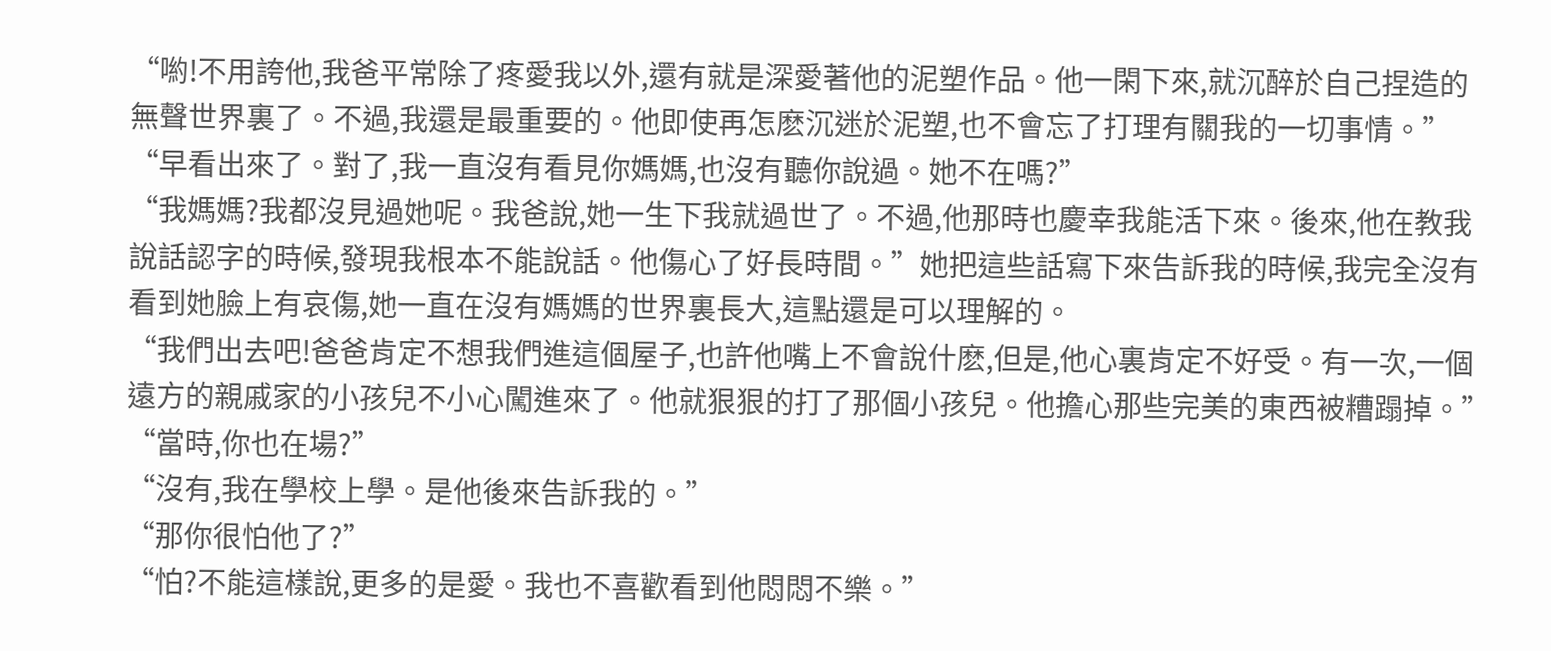“喲!不用誇他,我爸平常除了疼愛我以外,還有就是深愛著他的泥塑作品。他一閑下來,就沉醉於自己捏造的無聲世界裏了。不過,我還是最重要的。他即使再怎麽沉迷於泥塑,也不會忘了打理有關我的一切事情。”
“早看出來了。對了,我一直沒有看見你媽媽,也沒有聽你說過。她不在嗎?”
“我媽媽?我都沒見過她呢。我爸說,她一生下我就過世了。不過,他那時也慶幸我能活下來。後來,他在教我說話認字的時候,發現我根本不能說話。他傷心了好長時間。”她把這些話寫下來告訴我的時候,我完全沒有看到她臉上有哀傷,她一直在沒有媽媽的世界裏長大,這點還是可以理解的。
“我們出去吧!爸爸肯定不想我們進這個屋子,也許他嘴上不會說什麽,但是,他心裏肯定不好受。有一次,一個遠方的親戚家的小孩兒不小心闖進來了。他就狠狠的打了那個小孩兒。他擔心那些完美的東西被糟蹋掉。”
“當時,你也在場?”
“沒有,我在學校上學。是他後來告訴我的。”
“那你很怕他了?”
“怕?不能這樣說,更多的是愛。我也不喜歡看到他悶悶不樂。”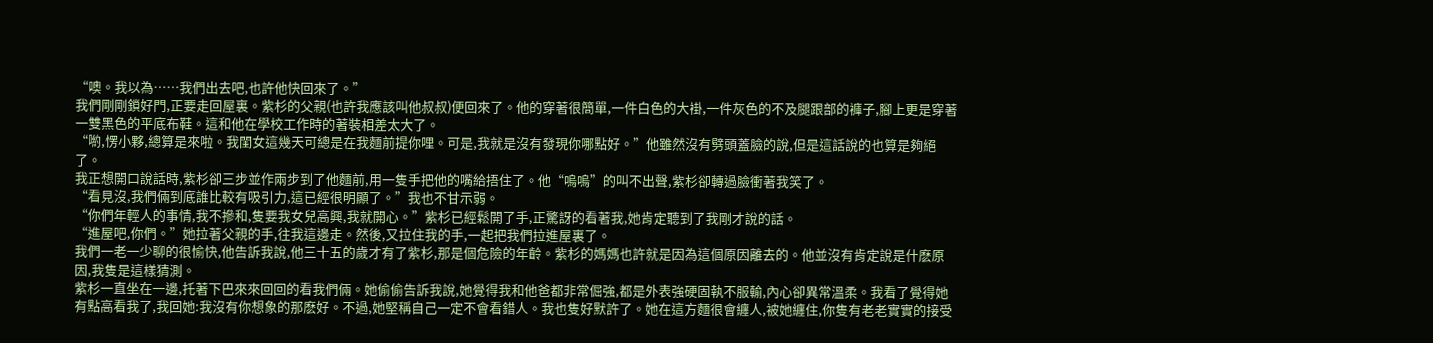“噢。我以為……我們出去吧,也許他快回來了。”
我們剛剛鎖好門,正要走回屋裏。紫杉的父親(也許我應該叫他叔叔)便回來了。他的穿著很簡單,一件白色的大褂,一件灰色的不及腿跟部的褲子,腳上更是穿著一雙黑色的平底布鞋。這和他在學校工作時的著裝相差太大了。
“喲,愣小夥,總算是來啦。我閨女這幾天可總是在我麵前提你哩。可是,我就是沒有發現你哪點好。”他雖然沒有劈頭蓋臉的說,但是這話說的也算是夠絕了。
我正想開口說話時,紫杉卻三步並作兩步到了他麵前,用一隻手把他的嘴給捂住了。他“嗚嗚”的叫不出聲,紫杉卻轉過臉衝著我笑了。
“看見沒,我們倆到底誰比較有吸引力,這已經很明顯了。”我也不甘示弱。
“你們年輕人的事情,我不摻和,隻要我女兒高興,我就開心。”紫杉已經鬆開了手,正驚訝的看著我,她肯定聽到了我剛才說的話。
“進屋吧,你們。”她拉著父親的手,往我這邊走。然後,又拉住我的手,一起把我們拉進屋裏了。
我們一老一少聊的很愉快,他告訴我說,他三十五的歲才有了紫杉,那是個危險的年齡。紫杉的媽媽也許就是因為這個原因離去的。他並沒有肯定說是什麽原因,我隻是這樣猜測。
紫杉一直坐在一邊,托著下巴來來回回的看我們倆。她偷偷告訴我說,她覺得我和他爸都非常倔強,都是外表強硬固執不服輸,內心卻異常溫柔。我看了覺得她有點高看我了,我回她:我沒有你想象的那麽好。不過,她堅稱自己一定不會看錯人。我也隻好默許了。她在這方麵很會纏人,被她纏住,你隻有老老實實的接受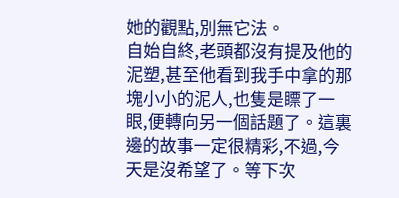她的觀點,別無它法。
自始自終,老頭都沒有提及他的泥塑,甚至他看到我手中拿的那塊小小的泥人,也隻是瞟了一眼,便轉向另一個話題了。這裏邊的故事一定很精彩,不過,今天是沒希望了。等下次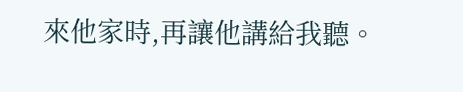來他家時,再讓他講給我聽。